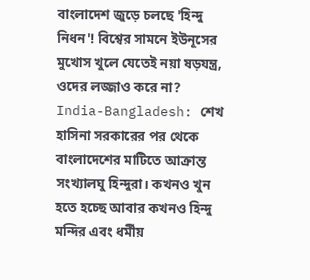বাংলাদেশ জুড়ে চলছে 'হিন্দু নিধন'! বিশ্বের সামনে ইউনূসের মুখোস খুলে যেতেই নয়া ষড়যন্ত্র, ওদের লজ্জাও করে না?
India-Bangladesh: শেখ হাসিনা সরকারের পর থেকে বাংলাদেশের মাটিতে আক্রান্ত সংখ্যালঘু হিন্দুরা। কখনও খুন হতে হচ্ছে আবার কখনও হিন্দু মন্দির এবং ধর্মীয়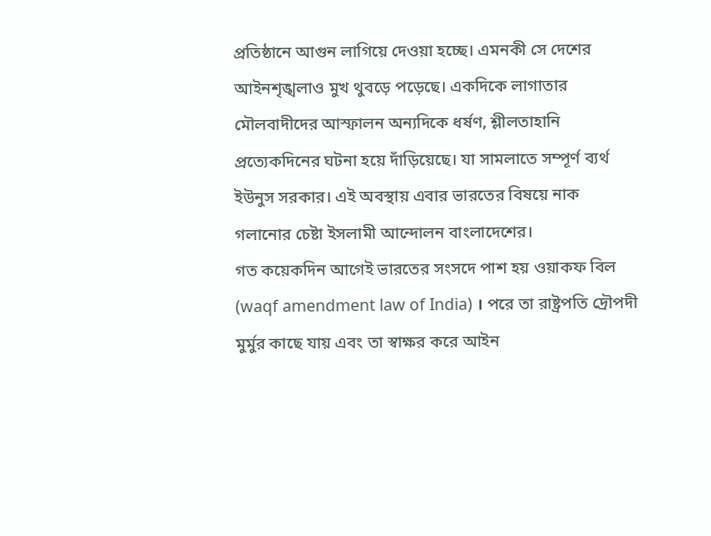প্রতিষ্ঠানে আগুন লাগিয়ে দেওয়া হচ্ছে। এমনকী সে দেশের আইনশৃঙ্খলাও মুখ থুবড়ে পড়েছে। একদিকে লাগাতার মৌলবাদীদের আস্ফালন অন্যদিকে ধর্ষণ, শ্লীলতাহানি প্রত্যেকদিনের ঘটনা হয়ে দাঁড়িয়েছে। যা সামলাতে সম্পূর্ণ ব্যর্থ ইউনুস সরকার। এই অবস্থায় এবার ভারতের বিষয়ে নাক গলানোর চেষ্টা ইসলামী আন্দোলন বাংলাদেশের।
গত কয়েকদিন আগেই ভারতের সংসদে পাশ হয় ওয়াকফ বিল (waqf amendment law of India) । পরে তা রাষ্ট্রপতি দ্রৌপদী মুর্মুর কাছে যায় এবং তা স্বাক্ষর করে আইন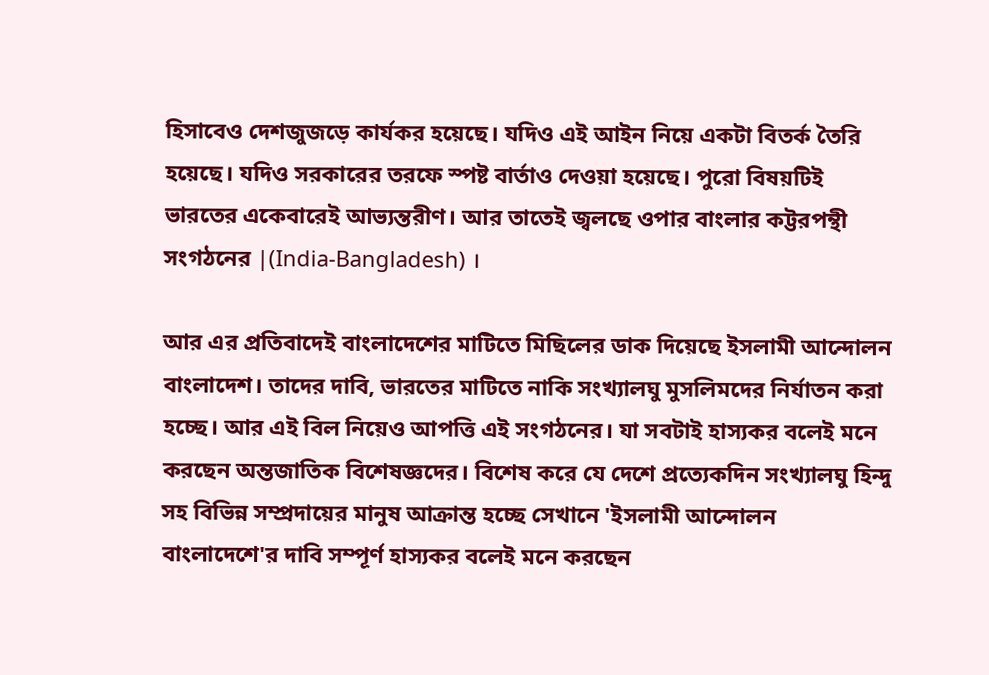হিসাবেও দেশজুজড়ে কার্যকর হয়েছে। যদিও এই আইন নিয়ে একটা বিতর্ক তৈরি হয়েছে। যদিও সরকারের তরফে স্পষ্ট বার্তাও দেওয়া হয়েছে। পুরো বিষয়টিই ভারতের একেবারেই আভ্যন্তরীণ। আর তাতেই জ্বলছে ওপার বাংলার কট্টরপন্থী সংগঠনের |(India-Bangladesh) ।

আর এর প্রতিবাদেই বাংলাদেশের মাটিতে মিছিলের ডাক দিয়েছে ইসলামী আন্দোলন বাংলাদেশ। তাদের দাবি, ভারতের মাটিতে নাকি সংখ্যালঘু মুসলিমদের নির্যাতন করা হচ্ছে। আর এই বিল নিয়েও আপত্তি এই সংগঠনের। যা সবটাই হাস্যকর বলেই মনে করছেন অন্তজাতিক বিশেষজ্ঞদের। বিশেষ করে যে দেশে প্রত্যেকদিন সংখ্যালঘু হিন্দু সহ বিভিন্ন সম্প্রদায়ের মানুষ আক্রান্ত হচ্ছে সেখানে 'ইসলামী আন্দোলন বাংলাদেশে'র দাবি সম্পূর্ণ হাস্যকর বলেই মনে করছেন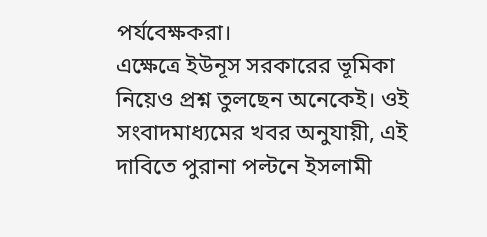পর্যবেক্ষকরা।
এক্ষেত্রে ইউনূস সরকারের ভূমিকা নিয়েও প্রশ্ন তুলছেন অনেকেই। ওই সংবাদমাধ্যমের খবর অনুযায়ী, এই দাবিতে পুরানা পল্টনে ইসলামী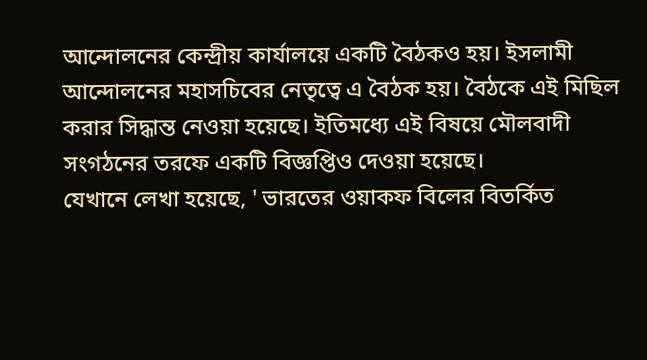আন্দোলনের কেন্দ্রীয় কার্যালয়ে একটি বৈঠকও হয়। ইসলামী আন্দোলনের মহাসচিবের নেতৃত্বে এ বৈঠক হয়। বৈঠকে এই মিছিল করার সিদ্ধান্ত নেওয়া হয়েছে। ইতিমধ্যে এই বিষয়ে মৌলবাদী সংগঠনের তরফে একটি বিজ্ঞপ্তিও দেওয়া হয়েছে।
যেখানে লেখা হয়েছে, ' ভারতের ওয়াকফ বিলের বিতর্কিত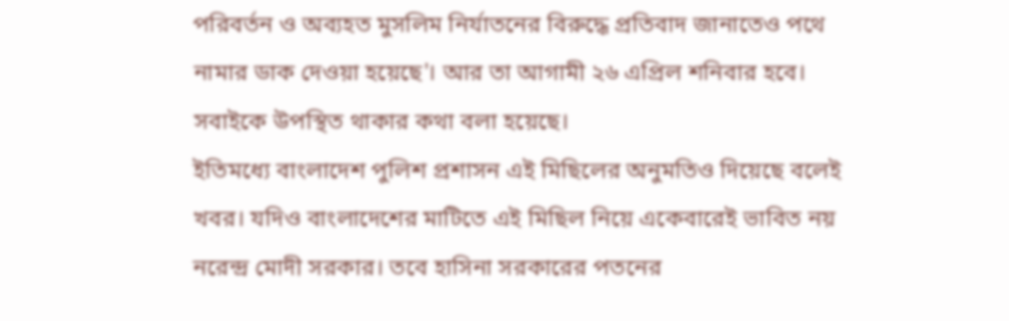পরিবর্তন ও অব্যহত মুসলিম নির্যাতনের বিরুদ্ধে প্রতিবাদ জানাতেও পথে নামার ডাক দেওয়া হয়েছে'। আর তা আগামী ২৬ এপ্রিল শনিবার হবে। সবাইকে উপস্থিত থাকার কথা বলা হয়েছে।
ইতিমধ্যে বাংলাদেশ পুলিশ প্রশাসন এই মিছিলের অনুমতিও দিয়েছে বলেই খবর। যদিও বাংলাদেশের মাটিতে এই মিছিল নিয়ে একেবারেই ভাবিত নয় নরেন্দ্র মোদী সরকার। তবে হাসিনা সরকারের পতনের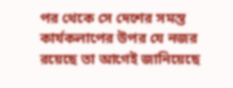পর থেকে সে দেশের সমস্ত কার্যকলাপের উপর যে নজর রয়েছে তা আগেই জানিয়েছে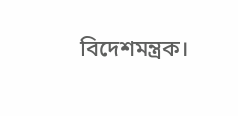বিদেশমন্ত্রক।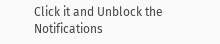Click it and Unblock the Notifications